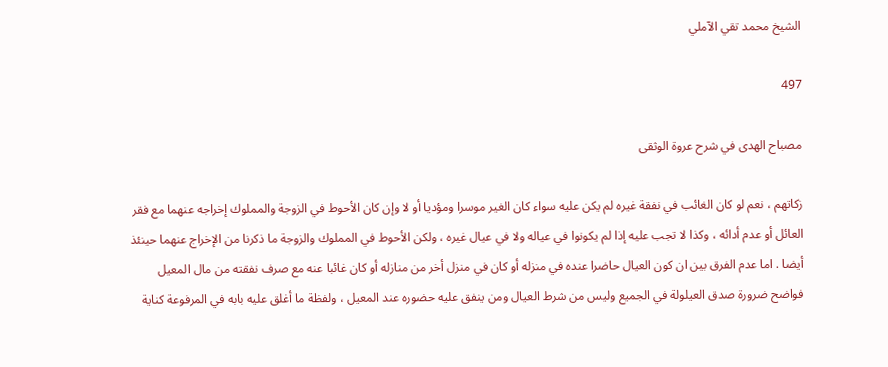الشيخ محمد تقي الآملي

497

مصباح الهدى في شرح عروة الوثقى

زكاتهم ، نعم لو كان الغائب في نفقة غيره لم يكن عليه سواء كان الغير موسرا ومؤديا أو لا وإن كان الأحوط في الزوجة والمملوك إخراجه عنهما مع فقر العائل أو عدم أدائه ، وكذا لا تجب عليه إذا لم يكونوا في عياله ولا في عيال غيره ، ولكن الأحوط في المملوك والزوجة ما ذكرنا من الإخراج عنهما حينئذ أيضا . اما عدم الفرق بين ان كون العيال حاضرا عنده في منزله أو كان في منزل أخر من منازله أو كان غائبا عنه مع صرف نفقته من مال المعيل فواضح ضرورة صدق العيلولة في الجميع وليس من شرط العيال ومن ينفق عليه حضوره عند المعيل ، ولفظة ما أغلق عليه بابه في المرفوعة كناية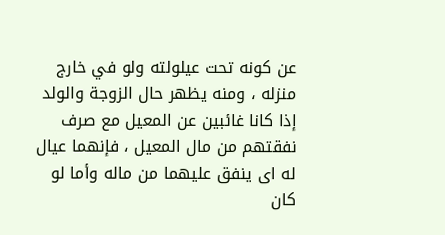عن كونه تحت عيلولته ولو في خارج منزله ، ومنه يظهر حال الزوجة والولد إذا كانا غائبين عن المعيل مع صرف نفقتهم من مال المعيل ، فإنهما عيال له اى ينفق عليهما من ماله وأما لو كان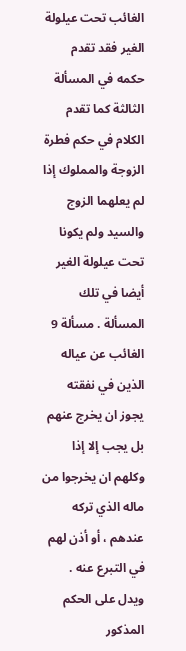الغائب تحت عيلولة الغير فقد تقدم حكمه في المسألة الثالثة كما تقدم الكلام في حكم فطرة الزوجة والمملوك إذا لم يعلهما الزوج والسيد ولم يكونا تحت عيلولة الغير أيضا في تلك المسألة . مسألة 9 الغائب عن عياله الذين في نفقته يجوز ان يخرج عنهم بل يجب إلا إذا وكلهم ان يخرجوا من ماله الذي تركه عندهم ، أو أذن لهم في التبرع عنه . ويدل على الحكم المذكور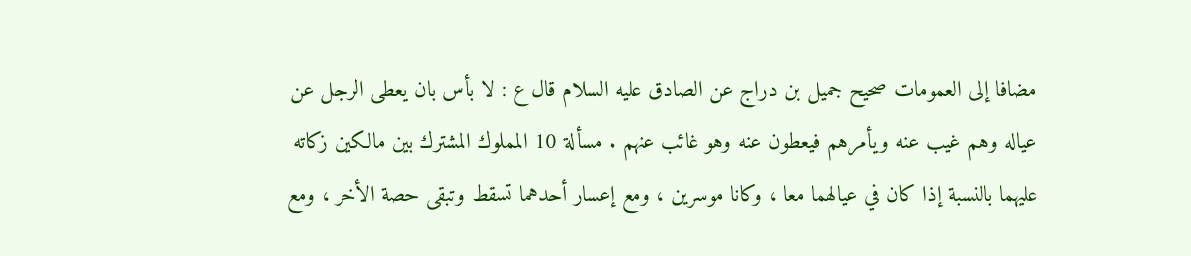مضافا إلى العمومات صحيح جميل بن دراج عن الصادق عليه السلام قال ع : لا بأس بان يعطى الرجل عن عياله وهم غيب عنه ويأمرهم فيعطون عنه وهو غائب عنهم . مسألة 10 المملوك المشترك بين مالكين زكاته عليهما بالنسبة إذا كان في عيالهما معا ، وكانا موسرين ، ومع إعسار أحدهما تسقط وتبقى حصة الأخر ، ومع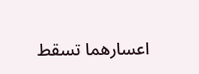اعسارهما تسقط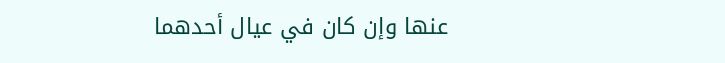عنها وإن كان في عيال أحدهما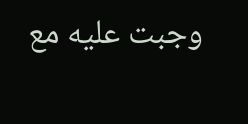وجبت عليه مع